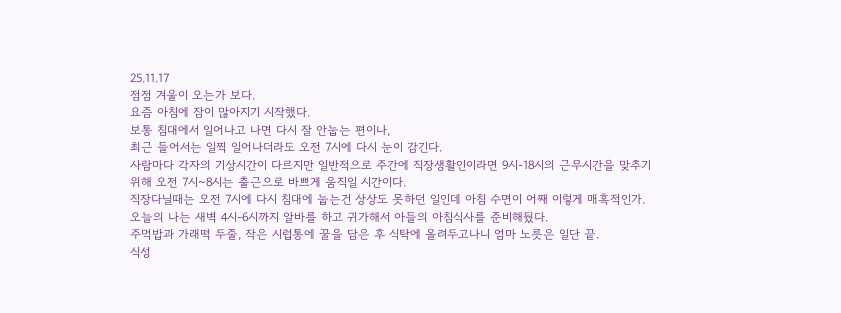25.11.17
점점 겨울이 오는가 보다.
요즘 아침에 잠이 많아지기 시작했다.
보통 침대에서 일어나고 나면 다시 잘 안눕는 편이나,
최근 들어서는 일찍 일어나더라도 오전 7시에 다시 눈이 감긴다.
사람마다 각자의 기상시간이 다르지만 일반적으로 주간에 직장생활인이라면 9시-18시의 근무시간을 맞추기 위해 오전 7시~8시는 출근으로 바쁘게 움직일 시간이다.
직장다닐때는 오전 7시에 다시 침대에 눕는건 상상도 못하던 일인데 아침 수면이 어째 이렇게 매혹적인가.
오늘의 나는 새벽 4시-6시까지 알바를 하고 귀가해서 아들의 아침식사를 준비해뒀다.
주먹밥과 가래떡 두줄, 작은 시럽통에 꿀을 담은 후 식탁에 올려두고나니 엄마 노릇은 일단 끝.
식성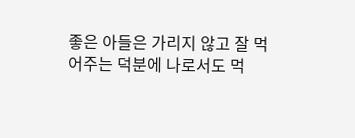좋은 아들은 가리지 않고 잘 먹어주는 덕분에 나로서도 먹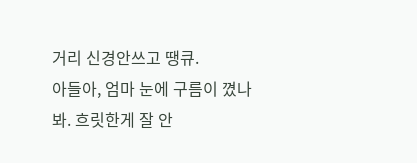거리 신경안쓰고 땡큐.
아들아, 엄마 눈에 구름이 꼈나봐. 흐릿한게 잘 안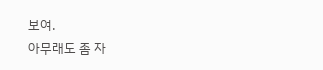보여.
아무래도 좀 자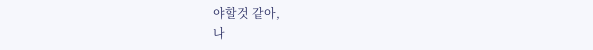야할것 같아,
나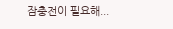잠충전이 필요해...